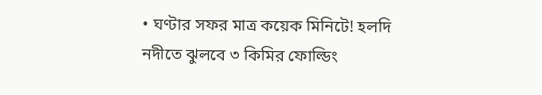• ঘণ্টার সফর মাত্র কয়েক মিনিটে! হলদি নদীতে ঝুলবে ৩ কিমির ফোল্ডিং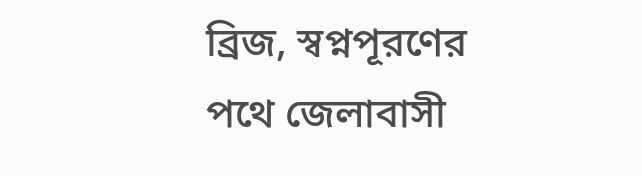ব্রিজ, স্বপ্নপূরণের পথে জেলাবাসী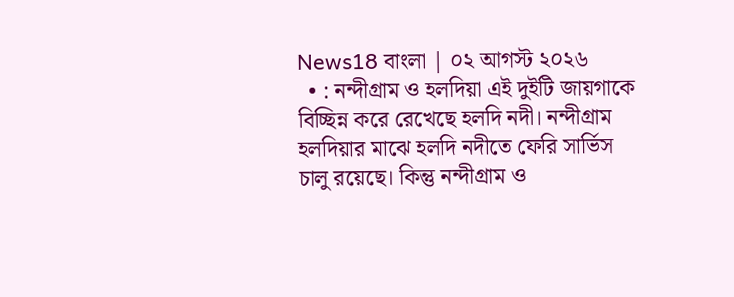News18 বাংলা | ০২ আগস্ট ২০২৬
  • : নন্দীগ্রাম ও হলদিয়া এই দুইটি জায়গাকে বিচ্ছিন্ন করে রেখেছে হলদি নদী। নন্দীগ্রাম হলদিয়ার মাঝে হলদি নদীতে ফেরি সার্ভিস চালু রয়েছে। কিন্তু নন্দীগ্রাম ও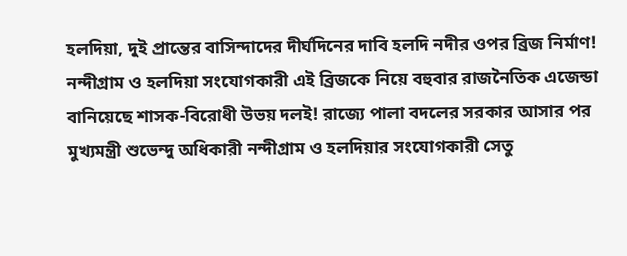হলদিয়া, দুই প্রান্তের বাসিন্দাদের দীর্ঘদিনের দাবি হলদি নদীর ওপর ব্রিজ নির্মাণ! নন্দীগ্রাম ও হলদিয়া সংযোগকারী এই ব্রিজকে নিয়ে বহুবার রাজনৈতিক এজেন্ডা বানিয়েছে শাসক-বিরোধী উভয় দলই! রাজ্যে পালা বদলের সরকার আসার পর মুখ্যমন্ত্রী শুভেন্দু অধিকারী নন্দীগ্রাম ও হলদিয়ার সংযোগকারী সেতু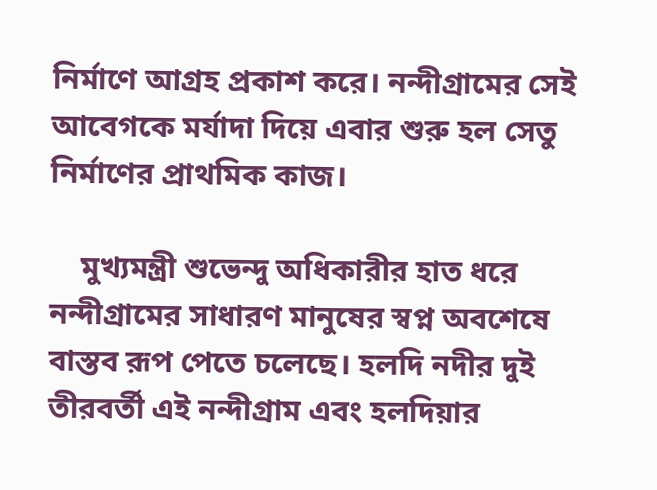নির্মাণে আগ্রহ প্রকাশ করে। নন্দীগ্রামের সেই আবেগকে মর্যাদা দিয়ে এবার শুরু হল সেতু নির্মাণের প্রাথমিক কাজ।

    মুখ্যমন্ত্রী শুভেন্দু অধিকারীর হাত ধরে নন্দীগ্রামের সাধারণ মানুষের স্বপ্ন অবশেষে বাস্তব রূপ পেতে চলেছে। হলদি নদীর দুই তীরবর্তী এই নন্দীগ্রাম এবং হলদিয়ার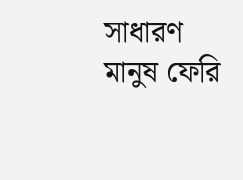সাধারণ মানুষ ফেরি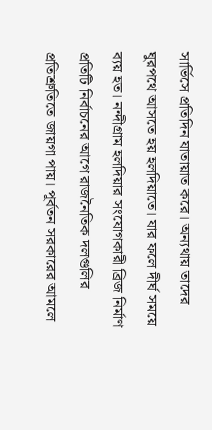সার্ভিসে প্রতিদিন যাতায়াত করে। অন্যথায় তাদের ঘুরপথে আসতে হয় হলদিয়াতে। যার ফলে দীর্ঘ সময়ে ব্যয় হত। নন্দীগ্রাম হলদিয়ার সংযোগকারী ব্রিজ নির্মাণ প্রতিটি নির্বাচনের আগে রাজনৈতিক দলগুলির প্রতিশ্রুতিতে জায়গা পায়। পূর্বতন সরকারের আমলে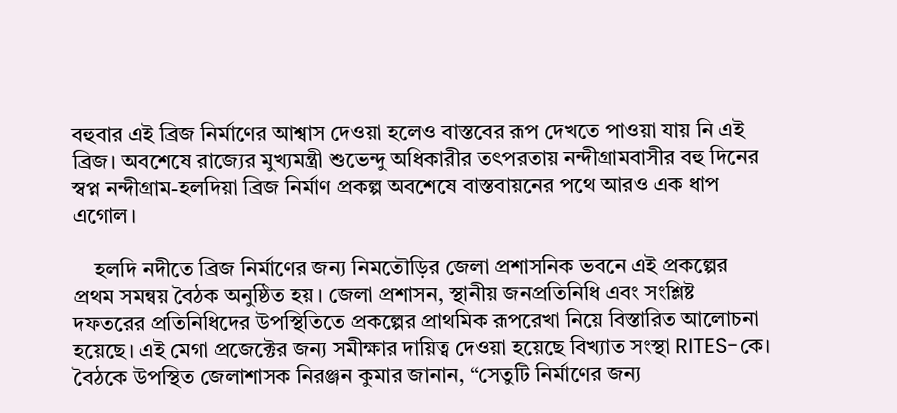বহুবার এই ব্রিজ নির্মাণের আশ্বাস দেওয়া হলেও বাস্তবের রূপ দেখতে পাওয়া যায় নি এই ব্রিজ। অবশেষে রাজ্যের মুখ্যমন্ত্রী শুভেন্দু অধিকারীর তৎপরতায় নন্দীগ্রামবাসীর বহু দিনের স্বপ্ন নন্দীগ্রাম-হলদিয়া ব্রিজ নির্মাণ প্রকল্প অবশেষে বাস্তবায়নের পথে আরও এক ধাপ এগোল।

    হলদি নদীতে ব্রিজ নির্মাণের জন্য নিমতৌড়ির জেলা প্রশাসনিক ভবনে এই প্রকল্পের প্রথম সমন্বয় বৈঠক অনুষ্ঠিত হয়। জেলা প্রশাসন, স্থানীয় জনপ্রতিনিধি এবং সংশ্লিষ্ট দফতরের প্রতিনিধিদের উপস্থিতিতে প্রকল্পের প্রাথমিক রূপরেখা নিয়ে বিস্তারিত আলোচনা হয়েছে। এই মেগা প্রজেক্টের জন্য সমীক্ষার দায়িত্ব দেওয়া হয়েছে বিখ্যাত সংস্থা RITES-কে। বৈঠকে উপস্থিত জেলাশাসক নিরঞ্জন কুমার জানান, “সেতুটি নির্মাণের জন্য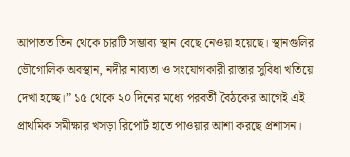আপাতত তিন থেকে চারটি সম্ভাব্য স্থান বেছে নেওয়া হয়েছে। স্থানগুলির ভৌগোলিক অবস্থান, নদীর নাব্যতা ও সংযোগকারী রাস্তার সুবিধা খতিয়ে দেখা হচ্ছে।” ১৫ থেকে ২০ দিনের মধ্যে পরবর্তী বৈঠকের আগেই এই প্রাথমিক সমীক্ষার খসড়া রিপোর্ট হাতে পাওয়ার আশা করছে প্রশাসন।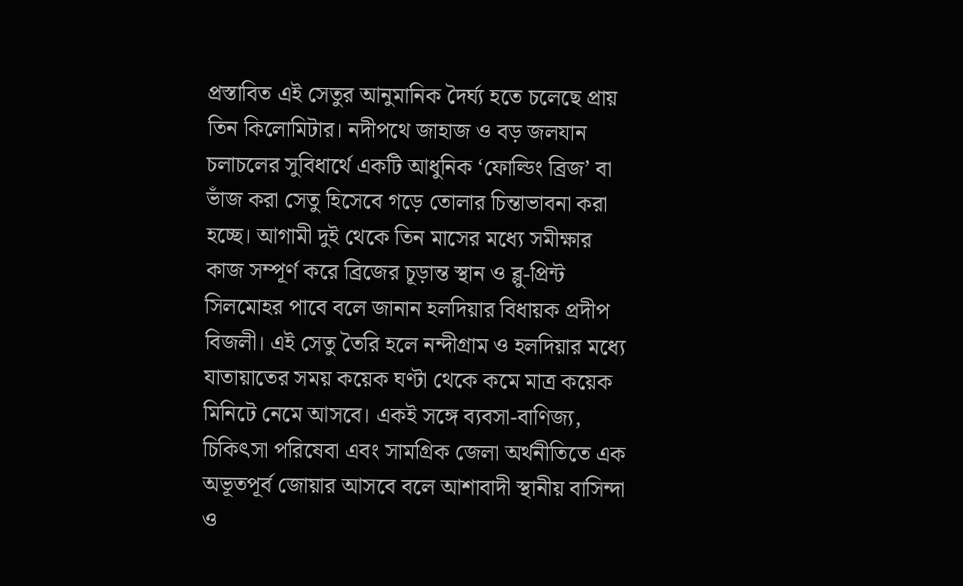প্রস্তাবিত এই সেতুর আনুমানিক দৈর্ঘ্য হতে চলেছে প্রায় তিন কিলোমিটার। নদীপথে জাহাজ ও বড় জলযান চলাচলের সুবিধার্থে একটি আধুনিক ‘ফোল্ডিং ব্রিজ’ বা ভাঁজ করা সেতু হিসেবে গড়ে তোলার চিন্তাভাবনা করা হচ্ছে। আগামী দুই থেকে তিন মাসের মধ্যে সমীক্ষার কাজ সম্পূর্ণ করে ব্রিজের চূড়ান্ত স্থান ও ব্লু-প্রিন্ট সিলমোহর পাবে বলে জানান হলদিয়ার বিধায়ক প্রদীপ বিজলী। এই সেতু তৈরি হলে নন্দীগ্রাম ও হলদিয়ার মধ্যে যাতায়াতের সময় কয়েক ঘণ্টা থেকে কমে মাত্র কয়েক মিনিটে নেমে আসবে। একই সঙ্গে ব্যবসা-বাণিজ্য, চিকিৎসা পরিষেবা এবং সামগ্রিক জেলা অর্থনীতিতে এক অভূতপূর্ব জোয়ার আসবে বলে আশাবাদী স্থানীয় বাসিন্দা ও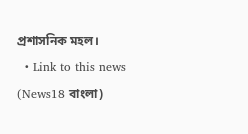প্রশাসনিক মহল।
  • Link to this news (News18 বাংলা)